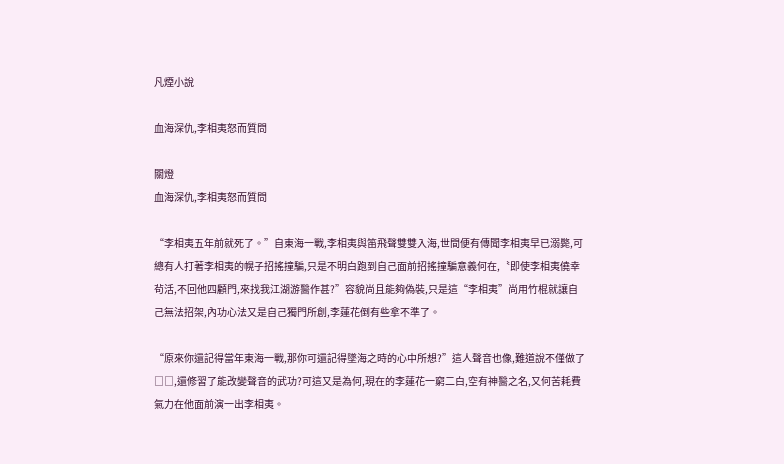凡煙小說

血海深仇,李相夷怒而質問

關燈
血海深仇,李相夷怒而質問

“李相夷五年前就死了。”自東海一戰,李相夷與笛飛聲雙雙入海,世間便有傳聞李相夷早已溺斃,可總有人打著李相夷的幌子招搖撞騙,只是不明白跑到自己面前招搖撞騙意義何在,〝即使李相夷僥幸茍活,不回他四顧門,來找我江湖游醫作甚?”容貌尚且能夠偽裝,只是這“李相夷”尚用竹棍就讓自己無法招架,內功心法又是自己獨門所創,李蓮花倒有些拿不準了。

“原來你還記得當年東海一戰,那你可還記得墜海之時的心中所想?”這人聲音也像,難道說不僅做了□□,還修習了能改變聲音的武功?可這又是為何,現在的李蓮花一窮二白,空有神醫之名,又何苦耗費氣力在他面前演一出李相夷。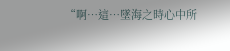“啊…這…墜海之時心中所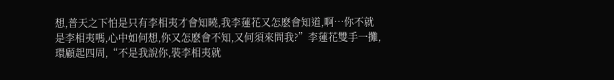想,普天之下怕是只有李相夷才會知曉,我李蓮花又怎麽會知道,啊…你不就是李相夷嗎,心中如何想,你又怎麽會不知,又何須來問我?”李蓮花雙手一攤,環顧起四周,“不是我說你,裝李相夷就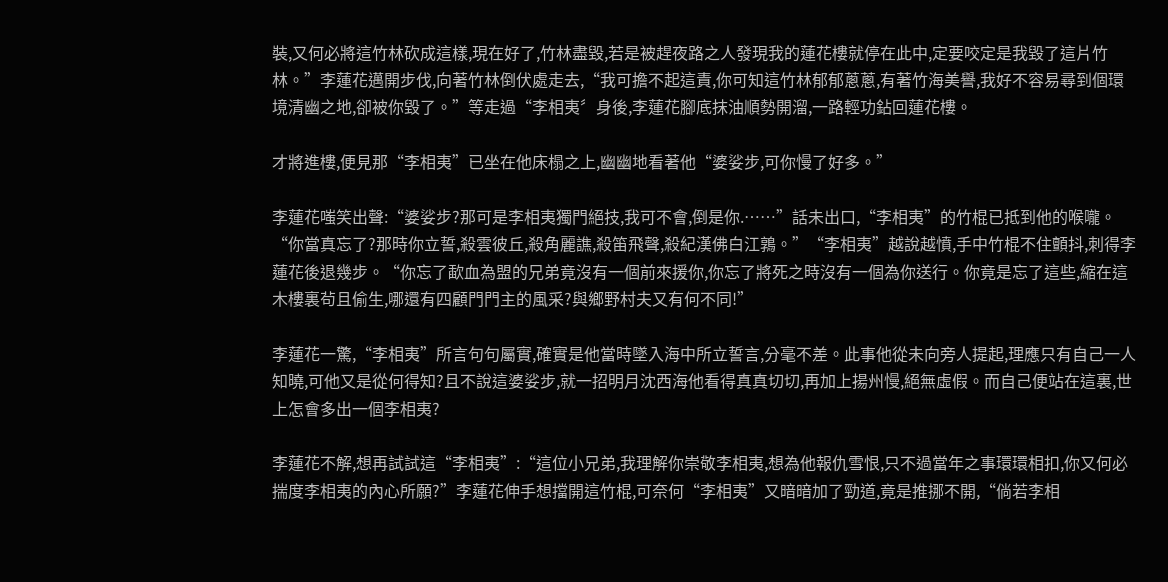裝,又何必將這竹林砍成這樣,現在好了,竹林盡毀,若是被趕夜路之人發現我的蓮花樓就停在此中,定要咬定是我毀了這片竹林。”李蓮花邁開步伐,向著竹林倒伏處走去,“我可擔不起這責,你可知這竹林郁郁蔥蔥,有著竹海美譽,我好不容易尋到個環境清幽之地,卻被你毀了。”等走過“李相夷〞身後,李蓮花腳底抹油順勢開溜,一路輕功鉆回蓮花樓。

才將進樓,便見那“李相夷”已坐在他床榻之上,幽幽地看著他“婆娑步,可你慢了好多。”

李蓮花嗤笑出聲:“婆娑步?那可是李相夷獨門絕技,我可不會,倒是你.……”話未出口,“李相夷”的竹棍已抵到他的喉嚨。“你當真忘了?那時你立誓,殺雲彼丘,殺角麗譙,殺笛飛聲,殺紀漢佛白江鶉。”“李相夷”越說越憤,手中竹棍不住顫抖,刺得李蓮花後退幾步。“你忘了歃血為盟的兄弟竟沒有一個前來援你,你忘了將死之時沒有一個為你送行。你竟是忘了這些,縮在這木樓裏茍且偷生,哪還有四顧門門主的風采?與鄉野村夫又有何不同!”

李蓮花一驚,“李相夷”所言句句屬實,確實是他當時墜入海中所立誓言,分毫不差。此事他從未向旁人提起,理應只有自己一人知曉,可他又是從何得知?且不說這婆娑步,就一招明月沈西海他看得真真切切,再加上揚州慢,絕無虛假。而自己便站在這裏,世上怎會多出一個李相夷?

李蓮花不解,想再試試這“李相夷”:“這位小兄弟,我理解你崇敬李相夷,想為他報仇雪恨,只不過當年之事環環相扣,你又何必揣度李相夷的內心所願?”李蓮花伸手想擋開這竹棍,可奈何“李相夷”又暗暗加了勁道,竟是推挪不開,“倘若李相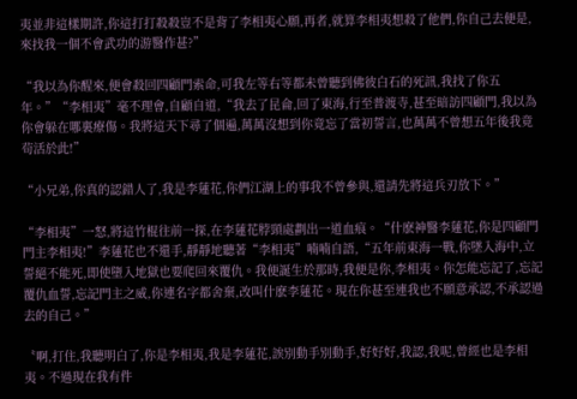夷並非這樣期許,你這打打殺殺豈不是背了李相夷心願,再者,就算李相夷想殺了他們,你自己去便是,來找我一個不會武功的游醫作甚?”

“我以為你醒來,便會殺回四顧門索命,可我左等右等都未曾聽到佛彼白石的死訊,我找了你五年。”“李相夷”毫不理會,自顧自道,“我去了昆侖,回了東海,行至普渡寺,甚至暗訪四顧門,我以為你會躲在哪裏療傷。我將這天下尋了個遍,萬萬沒想到你竟忘了當初誓言,也萬萬不曾想五年後我竟茍活於此!”

“小兄弟,你真的認錯人了,我是李蓮花,你們江湖上的事我不曾參與,還請先將這兵刃放下。”

“李相夷”一怒,將這竹棍往前一探,在李蓮花脖頸處劃出一道血痕。“什麽神醫李蓮花,你是四顧門門主李相夷!”李蓮花也不還手,靜靜地聽著“李相夷”喃喃自語,“五年前東海一戰,你墜入海中,立誓絕不能死,即使墮入地獄也要爬回來覆仇。我便誕生於那時,我便是你,李相夷。你怎能忘記了,忘記覆仇血誓,忘記門主之威,你連名字都舍棄,改叫什麽李蓮花。現在你甚至連我也不願意承認,不承認過去的自己。”

〝啊,打住,我聽明白了,你是李相夷,我是李蓮花,誒別動手別動手,好好好,我認,我呢,曾經也是李相夷。不過現在我有件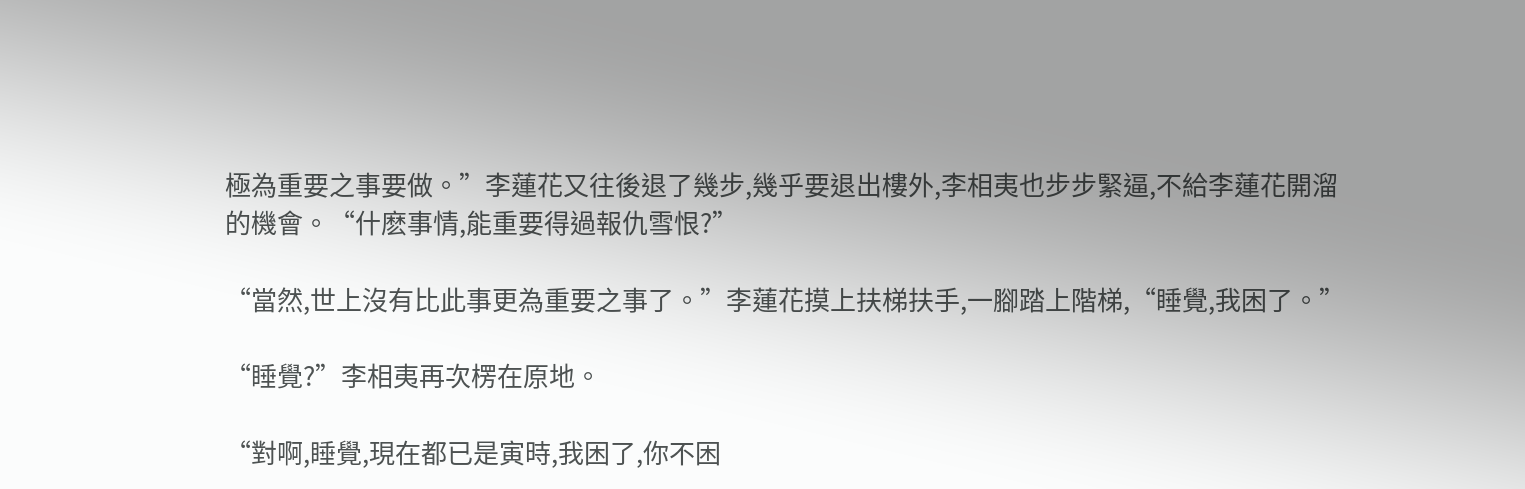極為重要之事要做。”李蓮花又往後退了幾步,幾乎要退出樓外,李相夷也步步緊逼,不給李蓮花開溜的機會。“什麽事情,能重要得過報仇雪恨?”

“當然,世上沒有比此事更為重要之事了。”李蓮花摸上扶梯扶手,一腳踏上階梯,“睡覺,我困了。”

“睡覺?”李相夷再次楞在原地。

“對啊,睡覺,現在都已是寅時,我困了,你不困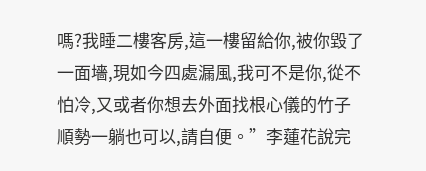嗎?我睡二樓客房,這一樓留給你,被你毀了一面墻,現如今四處漏風,我可不是你,從不怕冷,又或者你想去外面找根心儀的竹子順勢一躺也可以,請自便。”李蓮花說完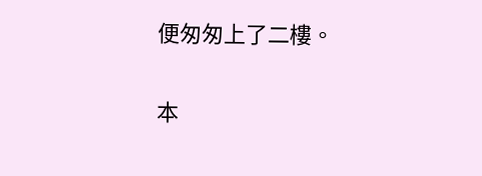便匆匆上了二樓。

本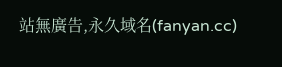站無廣告,永久域名(fanyan.cc)